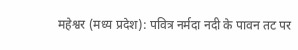महेश्वर (मध्य प्रदेश): पवित्र नर्मदा नदी के पावन तट पर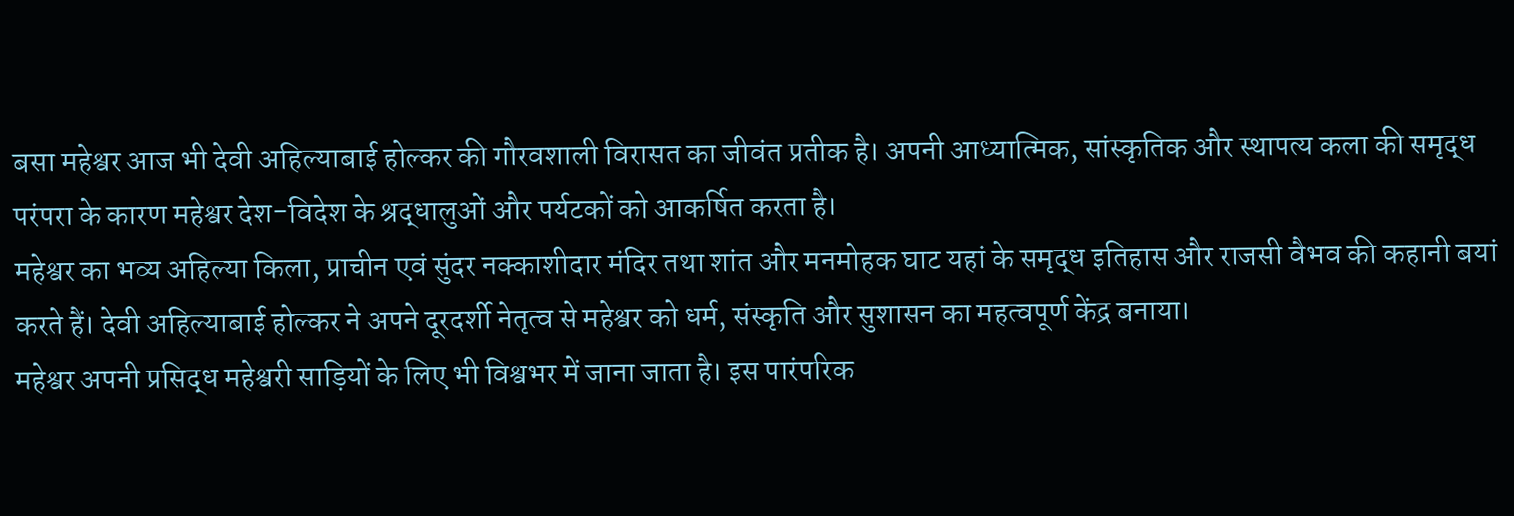बसा महेश्वर आज भी देवी अहिल्याबाई होल्कर की गौरवशाली विरासत का जीवंत प्रतीक है। अपनी आध्यात्मिक, सांस्कृतिक और स्थापत्य कला की समृद्ध परंपरा के कारण महेश्वर देश-विदेश के श्रद्धालुओं और पर्यटकों को आकर्षित करता है।
महेश्वर का भव्य अहिल्या किला, प्राचीन एवं सुंदर नक्काशीदार मंदिर तथा शांत और मनमोहक घाट यहां के समृद्ध इतिहास और राजसी वैभव की कहानी बयां करते हैं। देवी अहिल्याबाई होल्कर ने अपने दूरदर्शी नेतृत्व से महेश्वर को धर्म, संस्कृति और सुशासन का महत्वपूर्ण केंद्र बनाया।
महेश्वर अपनी प्रसिद्ध महेश्वरी साड़ियों के लिए भी विश्वभर में जाना जाता है। इस पारंपरिक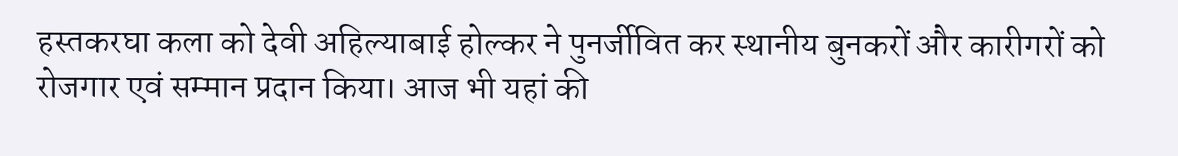हस्तकरघा कला को देवी अहिल्याबाई होल्कर ने पुनर्जीवित कर स्थानीय बुनकरों और कारीगरों को रोजगार एवं सम्मान प्रदान किया। आज भी यहां की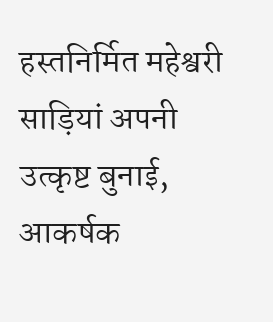हस्तनिर्मित महेश्वरी साड़ियां अपनी उत्कृष्ट बुनाई, आकर्षक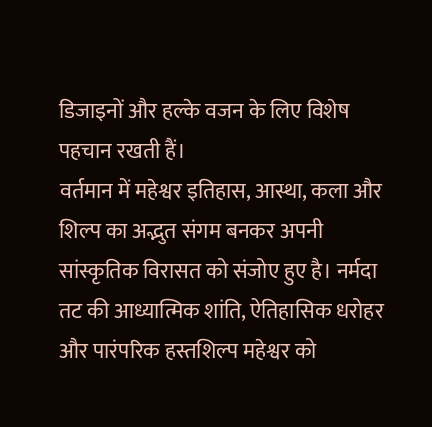डिजाइनों और हल्के वजन के लिए विशेष पहचान रखती हैं।
वर्तमान में महेश्वर इतिहास, आस्था, कला और शिल्प का अद्भुत संगम बनकर अपनी सांस्कृतिक विरासत को संजोए हुए है। नर्मदा तट की आध्यात्मिक शांति, ऐतिहासिक धरोहर और पारंपरिक हस्तशिल्प महेश्वर को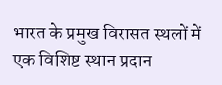भारत के प्रमुख विरासत स्थलों में एक विशिष्ट स्थान प्रदान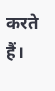करते हैं।